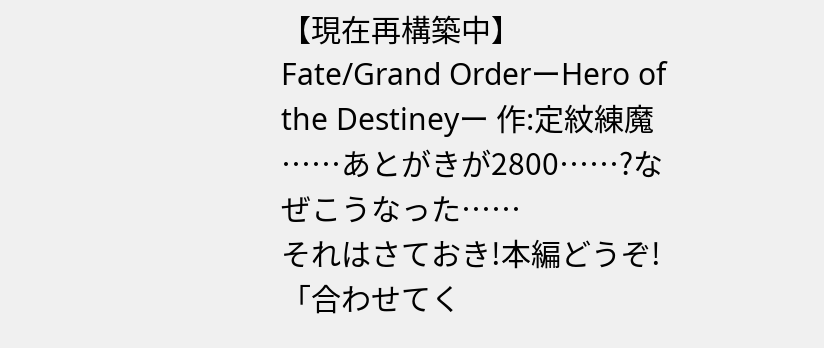【現在再構築中】Fate/Grand OrderーHero of the Destineyー 作:定紋練魔
……あとがきが2800……?なぜこうなった……
それはさておき!本編どうぞ!
「合わせてく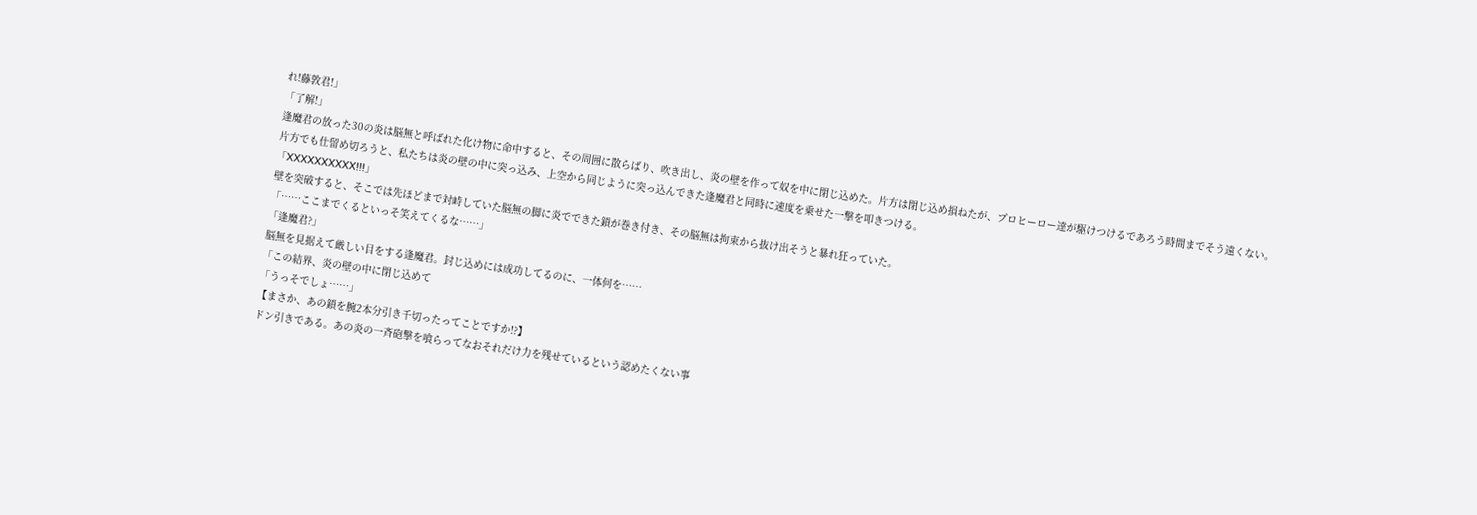れ!藤敦君!」
「了解!」
逢魔君の放った30の炎は脳無と呼ばれた化け物に命中すると、その周囲に散らばり、吹き出し、炎の壁を作って奴を中に閉じ込めた。片方は閉じ込め損ねたが、プロヒーロー達が駆けつけるであろう時間までそう遠くない。
片方でも仕留め切ろうと、私たちは炎の壁の中に突っ込み、上空から同じように突っ込んできた逢魔君と同時に速度を乗せた一撃を叩きつける。
「XXXXXXXXXX!!!」
壁を突破すると、そこでは先ほどまで対峙していた脳無の脚に炎でできた鎖が巻き付き、その脳無は拘束から抜け出そうと暴れ狂っていた。
「……ここまでくるといっそ笑えてくるな……」
「逢魔君?」
脳無を見据えて厳しい目をする逢魔君。封じ込めには成功してるのに、一体何を……
「この結界、炎の壁の中に閉じ込めて
「うっそでしょ……」
【まさか、あの鎖を腕2本分引き千切ったってことですか!?】
ドン引きである。あの炎の一斉砲撃を喰らってなおそれだけ力を残せているという認めたくない事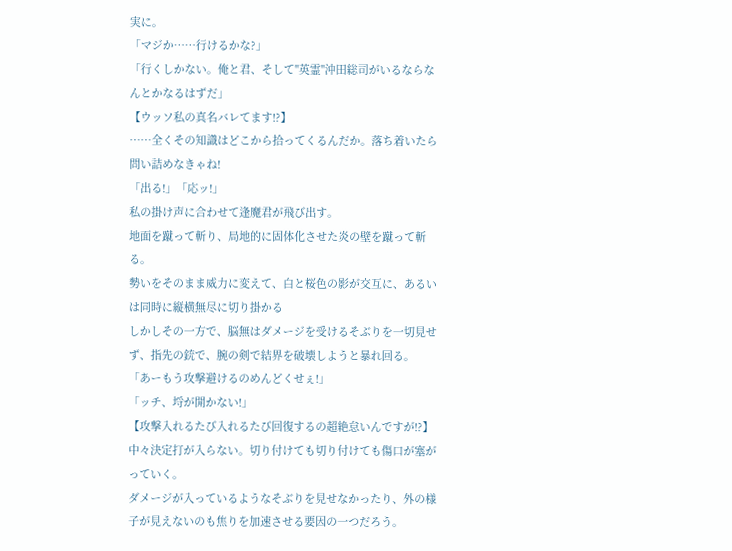実に。
「マジか……行けるかな?」
「行くしかない。俺と君、そして"英霊"沖田総司がいるならなんとかなるはずだ」
【ウッソ私の真名バレてます!?】
……全くその知識はどこから拾ってくるんだか。落ち着いたら問い詰めなきゃね!
「出る!」「応ッ!」
私の掛け声に合わせて逢魔君が飛び出す。
地面を蹴って斬り、局地的に固体化させた炎の壁を蹴って斬る。
勢いをそのまま威力に変えて、白と桜色の影が交互に、あるいは同時に縦横無尽に切り掛かる
しかしその一方で、脳無はダメージを受けるそぶりを一切見せず、指先の銃で、腕の剣で結界を破壊しようと暴れ回る。
「あーもう攻撃避けるのめんどくせぇ!」
「ッチ、埒が開かない!」
【攻撃入れるたび入れるたび回復するの超絶怠いんですが!?】
中々決定打が入らない。切り付けても切り付けても傷口が塞がっていく。
ダメージが入っているようなそぶりを見せなかったり、外の様子が見えないのも焦りを加速させる要因の一つだろう。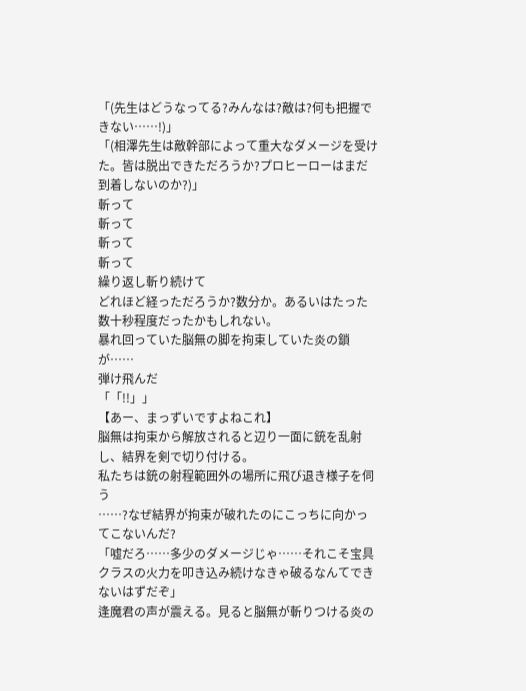「(先生はどうなってる?みんなは?敵は?何も把握できない……!)」
「(相澤先生は敵幹部によって重大なダメージを受けた。皆は脱出できただろうか?プロヒーローはまだ到着しないのか?)」
斬って
斬って
斬って
斬って
繰り返し斬り続けて
どれほど経っただろうか?数分か。あるいはたった数十秒程度だったかもしれない。
暴れ回っていた脳無の脚を拘束していた炎の鎖が……
弾け飛んだ
「「!!」」
【あー、まっずいですよねこれ】
脳無は拘束から解放されると辺り一面に銃を乱射し、結界を剣で切り付ける。
私たちは銃の射程範囲外の場所に飛び退き様子を伺う
……?なぜ結界が拘束が破れたのにこっちに向かってこないんだ?
「嘘だろ……多少のダメージじゃ……それこそ宝具クラスの火力を叩き込み続けなきゃ破るなんてできないはずだぞ」
逢魔君の声が震える。見ると脳無が斬りつける炎の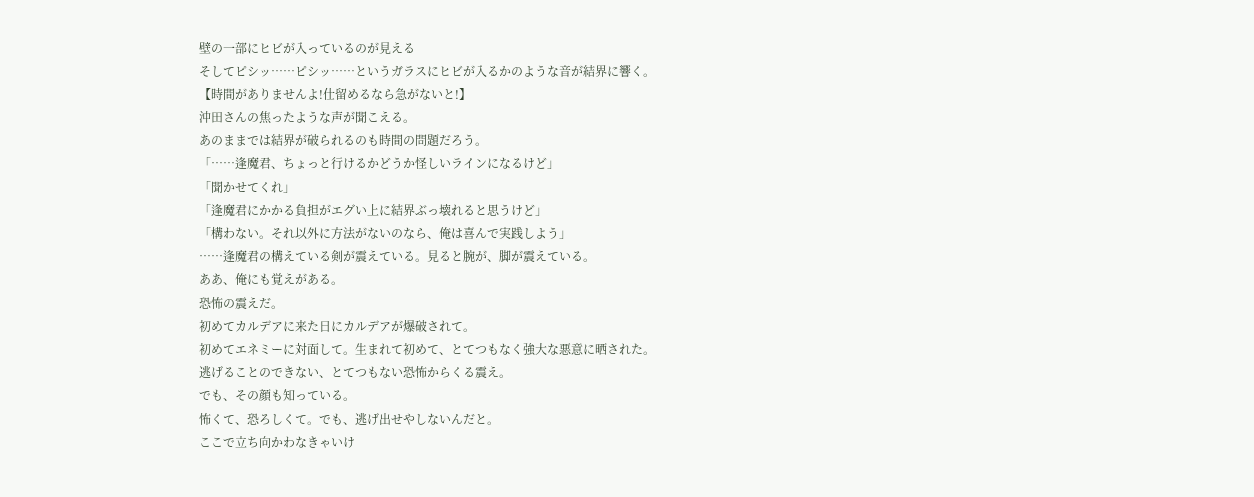壁の一部にヒビが入っているのが見える
そしてピシッ……ピシッ……というガラスにヒビが入るかのような音が結界に響く。
【時間がありませんよ!仕留めるなら急がないと!】
沖田さんの焦ったような声が聞こえる。
あのままでは結界が破られるのも時間の問題だろう。
「……逢魔君、ちょっと行けるかどうか怪しいラインになるけど」
「聞かせてくれ」
「逢魔君にかかる負担がエグい上に結界ぶっ壊れると思うけど」
「構わない。それ以外に方法がないのなら、俺は喜んで実践しよう」
……逢魔君の構えている剣が震えている。見ると腕が、脚が震えている。
ああ、俺にも覚えがある。
恐怖の震えだ。
初めてカルデアに来た日にカルデアが爆破されて。
初めてエネミーに対面して。生まれて初めて、とてつもなく強大な悪意に晒された。
逃げることのできない、とてつもない恐怖からくる震え。
でも、その顔も知っている。
怖くて、恐ろしくて。でも、逃げ出せやしないんだと。
ここで立ち向かわなきゃいけ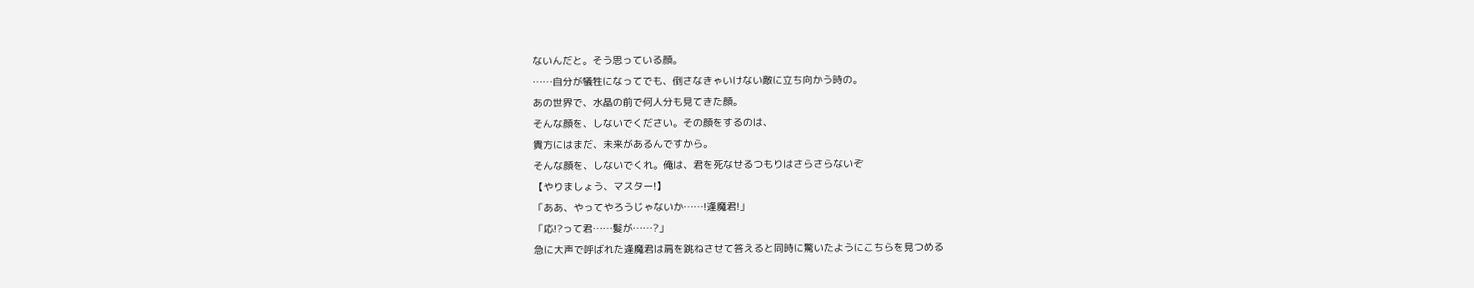ないんだと。そう思っている顔。
……自分が犠牲になってでも、倒さなきゃいけない敵に立ち向かう時の。
あの世界で、水晶の前で何人分も見てきた顔。
そんな顔を、しないでください。その顔をするのは、
貴方にはまだ、未来があるんですから。
そんな顔を、しないでくれ。俺は、君を死なせるつもりはさらさらないぞ
【やりましょう、マスター!】
「ああ、やってやろうじゃないか……!逢魔君!」
「応!?って君……髪が……?」
急に大声で呼ばれた逢魔君は肩を跳ねさせて答えると同時に驚いたようにこちらを見つめる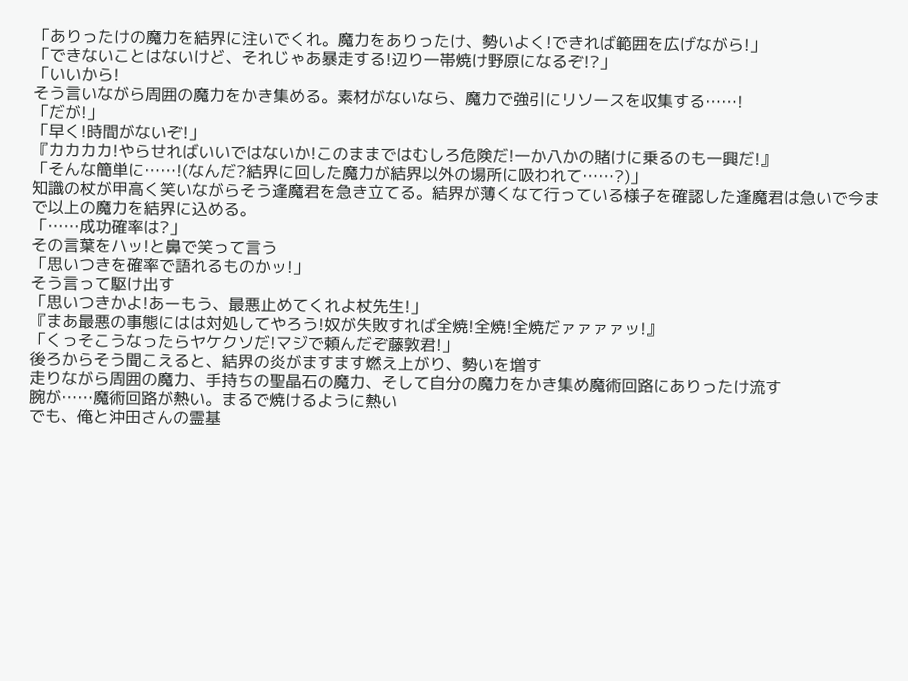「ありったけの魔力を結界に注いでくれ。魔力をありったけ、勢いよく!できれば範囲を広げながら!」
「できないことはないけど、それじゃあ暴走する!辺り一帯焼け野原になるぞ!?」
「いいから!
そう言いながら周囲の魔力をかき集める。素材がないなら、魔力で強引にリソースを収集する……!
「だが!」
「早く!時間がないぞ!」
『カカカカ!やらせればいいではないか!このままではむしろ危険だ!一か八かの賭けに乗るのも一興だ!』
「そんな簡単に……!(なんだ?結界に回した魔力が結界以外の場所に吸われて……?)」
知識の杖が甲高く笑いながらそう逢魔君を急き立てる。結界が薄くなて行っている様子を確認した逢魔君は急いで今まで以上の魔力を結界に込める。
「……成功確率は?」
その言葉をハッ!と鼻で笑って言う
「思いつきを確率で語れるものかッ!」
そう言って駆け出す
「思いつきかよ!あーもう、最悪止めてくれよ杖先生!」
『まあ最悪の事態にはは対処してやろう!奴が失敗すれば全焼!全焼!全焼だァァァァッ!』
「くっそこうなったらヤケクソだ!マジで頼んだぞ藤敦君!」
後ろからそう聞こえると、結界の炎がますます燃え上がり、勢いを増す
走りながら周囲の魔力、手持ちの聖晶石の魔力、そして自分の魔力をかき集め魔術回路にありったけ流す
腕が……魔術回路が熱い。まるで焼けるように熱い
でも、俺と沖田さんの霊基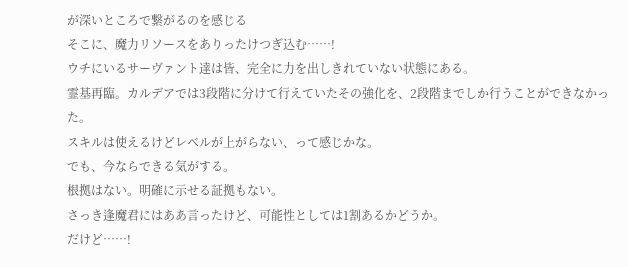が深いところで繋がるのを感じる
そこに、魔力リソースをありったけつぎ込む……!
ウチにいるサーヴァント達は皆、完全に力を出しきれていない状態にある。
霊基再臨。カルデアでは3段階に分けて行えていたその強化を、2段階までしか行うことができなかった。
スキルは使えるけどレベルが上がらない、って感じかな。
でも、今ならできる気がする。
根拠はない。明確に示せる証拠もない。
さっき逢魔君にはああ言ったけど、可能性としては1割あるかどうか。
だけど……!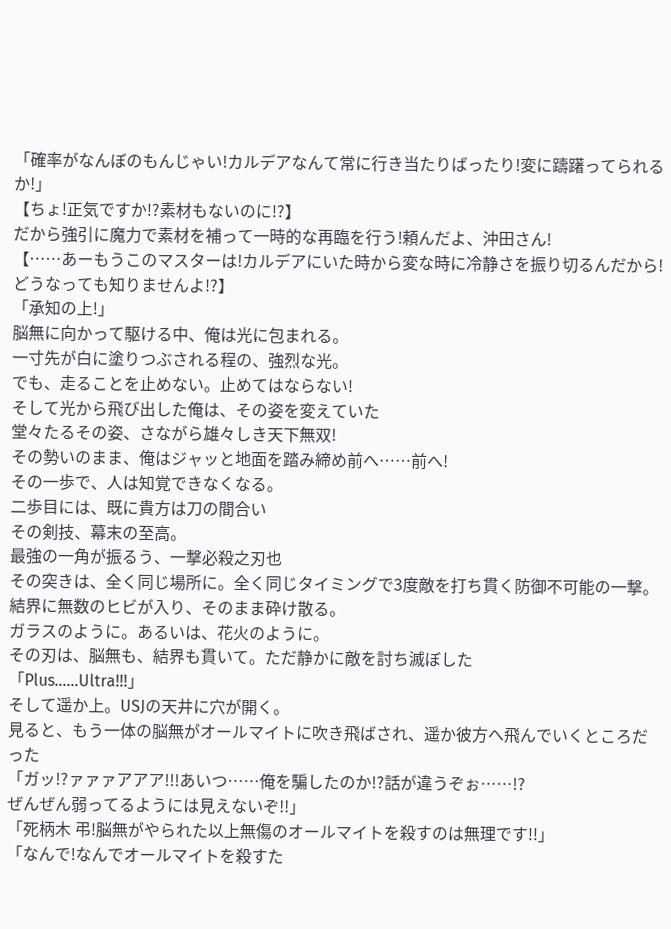「確率がなんぼのもんじゃい!カルデアなんて常に行き当たりばったり!変に躊躇ってられるか!」
【ちょ!正気ですか!?素材もないのに!?】
だから強引に魔力で素材を補って一時的な再臨を行う!頼んだよ、沖田さん!
【……あーもうこのマスターは!カルデアにいた時から変な時に冷静さを振り切るんだから!どうなっても知りませんよ!?】
「承知の上!」
脳無に向かって駆ける中、俺は光に包まれる。
一寸先が白に塗りつぶされる程の、強烈な光。
でも、走ることを止めない。止めてはならない!
そして光から飛び出した俺は、その姿を変えていた
堂々たるその姿、さながら雄々しき天下無双!
その勢いのまま、俺はジャッと地面を踏み締め前へ……前へ!
その一歩で、人は知覚できなくなる。
二歩目には、既に貴方は刀の間合い
その剣技、幕末の至高。
最強の一角が振るう、一撃必殺之刃也
その突きは、全く同じ場所に。全く同じタイミングで3度敵を打ち貫く防御不可能の一撃。
結界に無数のヒビが入り、そのまま砕け散る。
ガラスのように。あるいは、花火のように。
その刃は、脳無も、結界も貫いて。ただ静かに敵を討ち滅ぼした
「Plus……Ultra!!!」
そして遥か上。USJの天井に穴が開く。
見ると、もう一体の脳無がオールマイトに吹き飛ばされ、遥か彼方へ飛んでいくところだった
「ガッ!?ァァァアアア!!!あいつ……俺を騙したのか!?話が違うぞぉ……!?
ぜんぜん弱ってるようには見えないぞ!!」
「死柄木 弔!脳無がやられた以上無傷のオールマイトを殺すのは無理です!!」
「なんで!なんでオールマイトを殺すた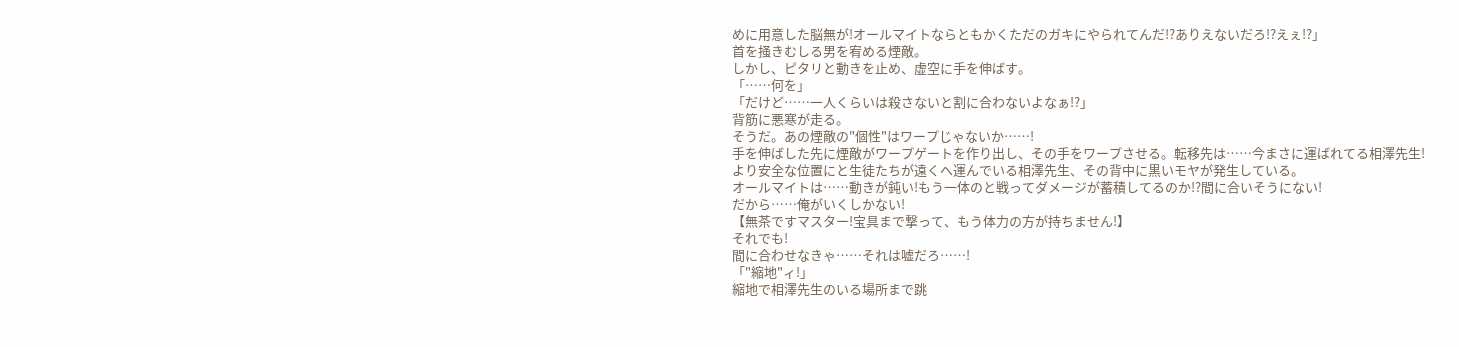めに用意した脳無が!オールマイトならともかくただのガキにやられてんだ!?ありえないだろ!?えぇ!?」
首を掻きむしる男を宥める煙敵。
しかし、ピタリと動きを止め、虚空に手を伸ばす。
「……何を」
「だけど……一人くらいは殺さないと割に合わないよなぁ!?」
背筋に悪寒が走る。
そうだ。あの煙敵の"個性"はワープじゃないか……!
手を伸ばした先に煙敵がワープゲートを作り出し、その手をワープさせる。転移先は……今まさに運ばれてる相澤先生!
より安全な位置にと生徒たちが遠くへ運んでいる相澤先生、その背中に黒いモヤが発生している。
オールマイトは……動きが鈍い!もう一体のと戦ってダメージが蓄積してるのか!?間に合いそうにない!
だから……俺がいくしかない!
【無茶ですマスター!宝具まで撃って、もう体力の方が持ちません!】
それでも!
間に合わせなきゃ……それは嘘だろ……!
「"縮地"ィ!」
縮地で相澤先生のいる場所まで跳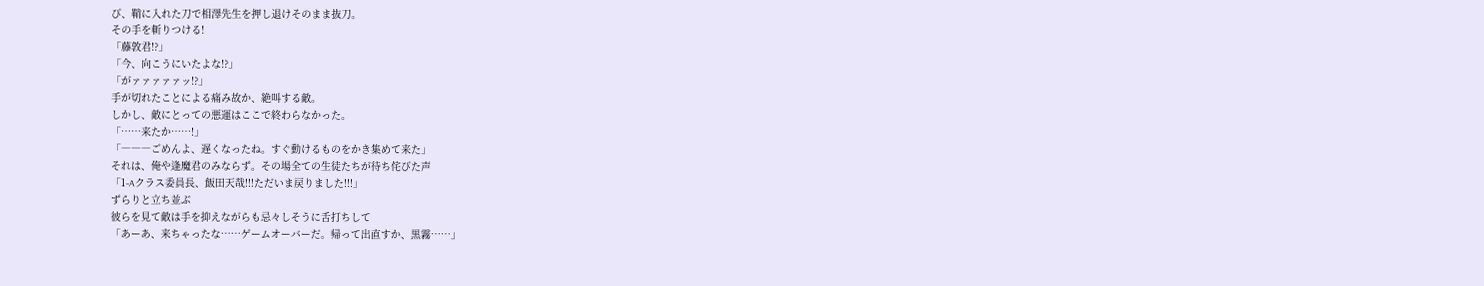び、鞘に入れた刀で相澤先生を押し退けそのまま抜刀。
その手を斬りつける!
「藤敦君!?」
「今、向こうにいたよな!?」
「がァァァァァッ!?」
手が切れたことによる痛み故か、絶叫する敵。
しかし、敵にとっての悪運はここで終わらなかった。
「……来たか……!」
「―――ごめんよ、遅くなったね。すぐ動けるものをかき集めて来た」
それは、俺や逢魔君のみならず。その場全ての生徒たちが待ち侘びた声
「1-Aクラス委員長、飯田天哉!!!ただいま戻りました!!!」
ずらりと立ち並ぶ
彼らを見て敵は手を抑えながらも忌々しそうに舌打ちして
「あーあ、来ちゃったな……ゲームオーバーだ。帰って出直すか、黒霧……」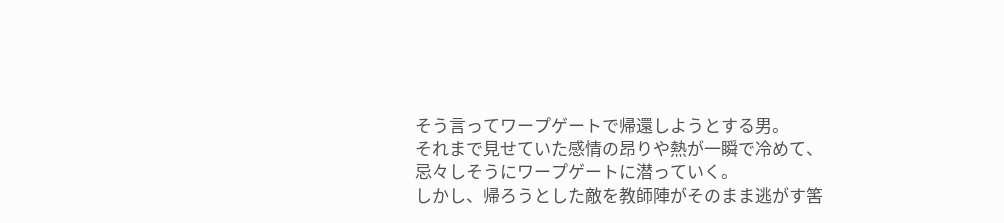そう言ってワープゲートで帰還しようとする男。
それまで見せていた感情の昂りや熱が一瞬で冷めて、忌々しそうにワープゲートに潜っていく。
しかし、帰ろうとした敵を教師陣がそのまま逃がす筈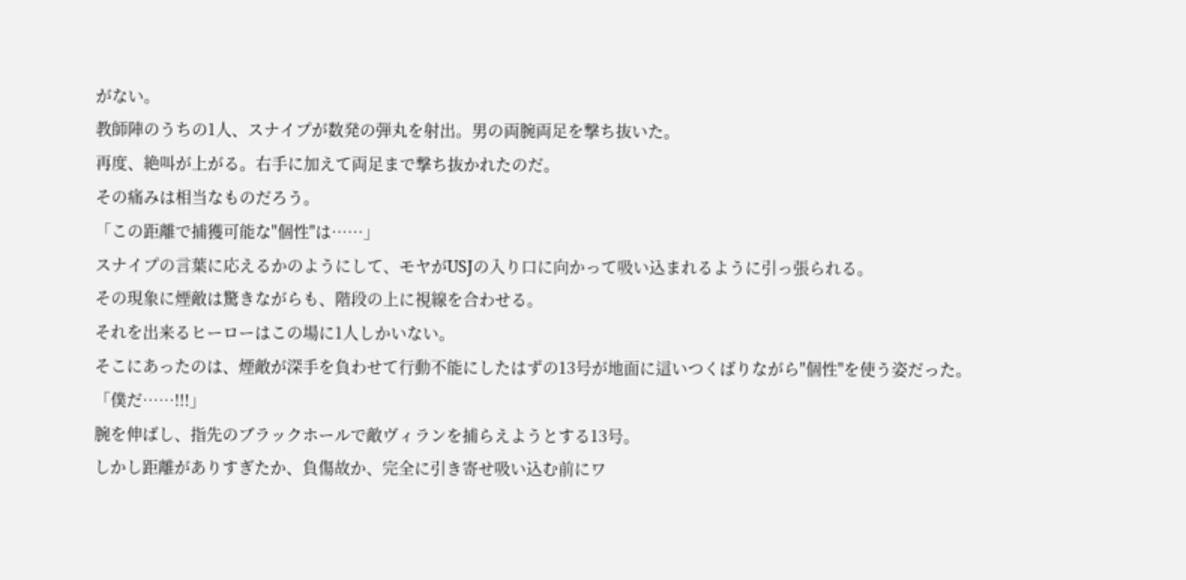がない。
教師陣のうちの1人、スナイプが数発の弾丸を射出。男の両腕両足を撃ち抜いた。
再度、絶叫が上がる。右手に加えて両足まで撃ち抜かれたのだ。
その痛みは相当なものだろう。
「この距離で捕獲可能な"個性"は……」
スナイプの言葉に応えるかのようにして、モヤがUSJの入り口に向かって吸い込まれるように引っ張られる。
その現象に煙敵は驚きながらも、階段の上に視線を合わせる。
それを出来るヒーローはこの場に1人しかいない。
そこにあったのは、煙敵が深手を負わせて行動不能にしたはずの13号が地面に這いつくばりながら"個性"を使う姿だった。
「僕だ……!!!」
腕を伸ばし、指先のブラックホールで敵ヴィランを捕らえようとする13号。
しかし距離がありすぎたか、負傷故か、完全に引き寄せ吸い込む前にワ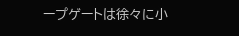ープゲートは徐々に小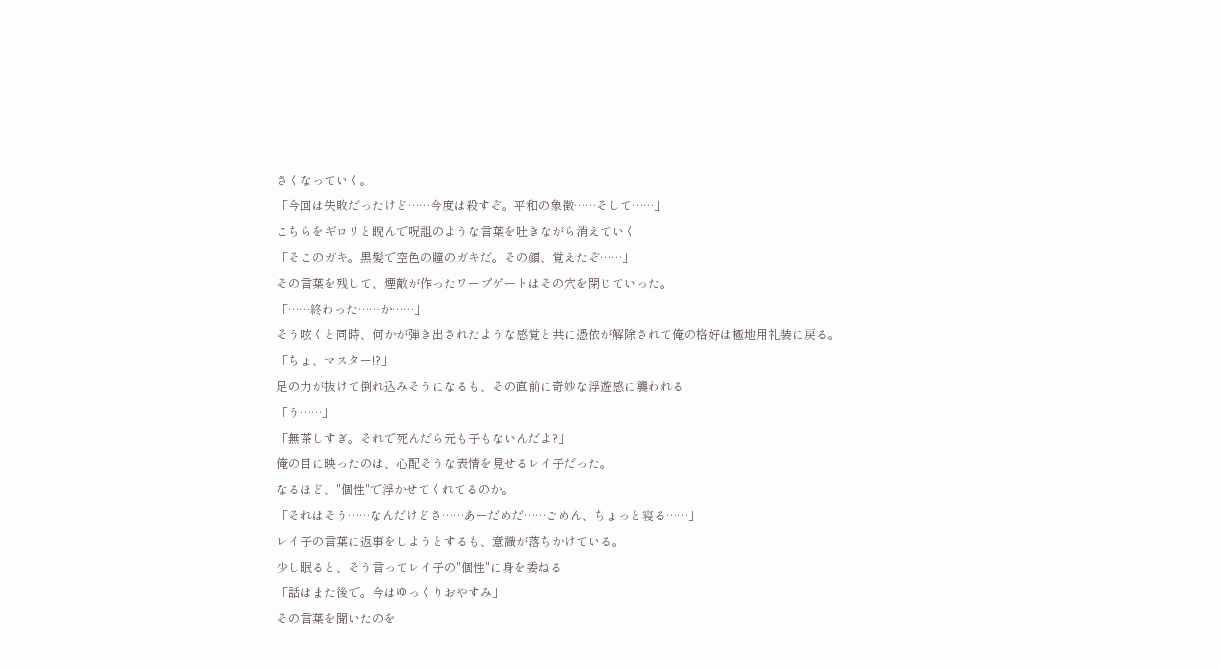さくなっていく。
「今回は失敗だったけど……今度は殺すぞ。平和の象徴……そして……」
こちらをギロリと睨んで呪詛のような言葉を吐きながら消えていく
「そこのガキ。黒髪で空色の瞳のガキだ。その顔、覚えたぞ……」
その言葉を残して、煙敵が作ったワープゲートはその穴を閉じていった。
「……終わった……か……」
そう呟くと同時、何かが弾き出されたような感覚と共に憑依が解除されて俺の格好は極地用礼装に戻る。
「ちょ、マスター!?」
足の力が抜けて倒れ込みそうになるも、その直前に奇妙な浮遊感に襲われる
「う……」
「無茶しすぎ。それで死んだら元も子もないんだよ?」
俺の目に映ったのは、心配そうな表情を見せるレイ子だった。
なるほど、"個性"で浮かせてくれてるのか。
「それはそう……なんだけどさ……あーだめだ……ごめん、ちょっと寝る……」
レイ子の言葉に返事をしようとするも、意識が落ちかけている。
少し眠ると、そう言ってレイ子の"個性"に身を委ねる
「話はまた後で。今はゆっくりおやすみ」
その言葉を聞いたのを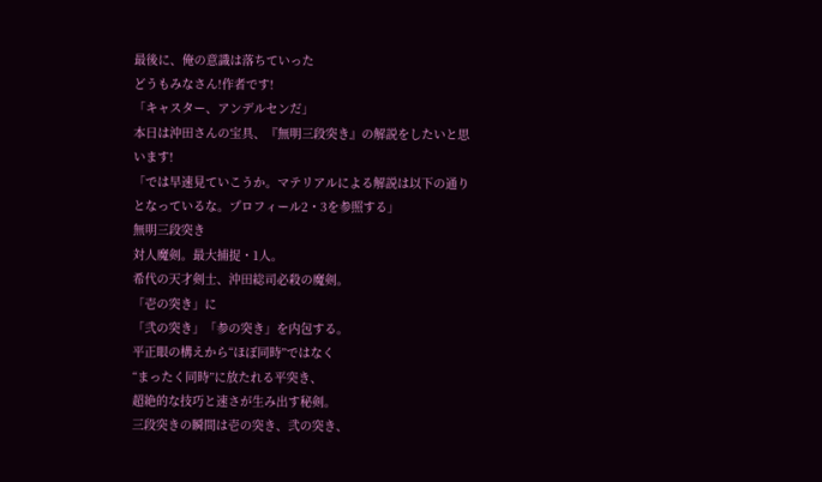最後に、俺の意識は落ちていった
どうもみなさん!作者です!
「キャスター、アンデルセンだ」
本日は沖田さんの宝具、『無明三段突き』の解説をしたいと思います!
「では早速見ていこうか。マテリアルによる解説は以下の通りとなっているな。プロフィール2・3を参照する」
無明三段突き
対人魔剣。最大捕捉・1人。
希代の天才剣士、沖田総司必殺の魔剣。
「壱の突き」に
「弐の突き」「参の突き」を内包する。
平正眼の構えから“ほぼ同時”ではなく
“まったく同時”に放たれる平突き、
超絶的な技巧と速さが生み出す秘剣。
三段突きの瞬間は壱の突き、弐の突き、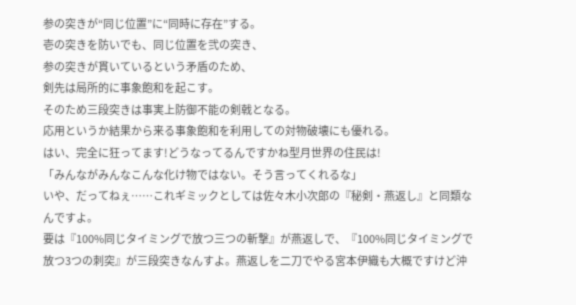参の突きが“同じ位置”に“同時に存在”する。
壱の突きを防いでも、同じ位置を弐の突き、
参の突きが貫いているという矛盾のため、
剣先は局所的に事象飽和を起こす。
そのため三段突きは事実上防御不能の剣戟となる。
応用というか結果から来る事象飽和を利用しての対物破壊にも優れる。
はい、完全に狂ってます!どうなってるんですかね型月世界の住民は!
「みんながみんなこんな化け物ではない。そう言ってくれるな」
いや、だってねぇ……これギミックとしては佐々木小次郎の『秘剣・燕返し』と同類なんですよ。
要は『100%同じタイミングで放つ三つの斬撃』が燕返しで、『100%同じタイミングで放つ3つの刺突』が三段突きなんすよ。燕返しを二刀でやる宮本伊織も大概ですけど沖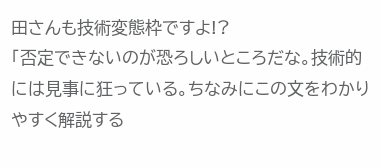田さんも技術変態枠ですよ!?
「否定できないのが恐ろしいところだな。技術的には見事に狂っている。ちなみにこの文をわかりやすく解説する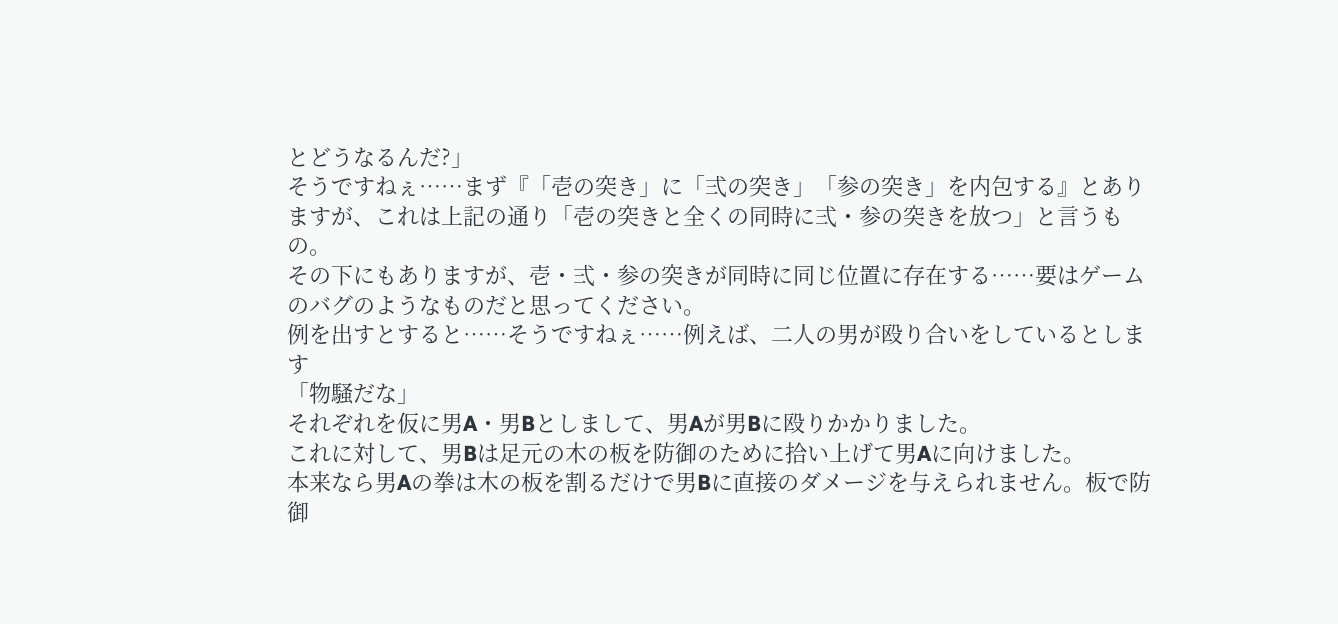とどうなるんだ?」
そうですねぇ……まず『「壱の突き」に「弍の突き」「参の突き」を内包する』とありますが、これは上記の通り「壱の突きと全くの同時に弍・参の突きを放つ」と言うもの。
その下にもありますが、壱・弍・参の突きが同時に同じ位置に存在する……要はゲームのバグのようなものだと思ってください。
例を出すとすると……そうですねぇ……例えば、二人の男が殴り合いをしているとします
「物騒だな」
それぞれを仮に男A・男Bとしまして、男Aが男Bに殴りかかりました。
これに対して、男Bは足元の木の板を防御のために拾い上げて男Aに向けました。
本来なら男Aの拳は木の板を割るだけで男Bに直接のダメージを与えられません。板で防御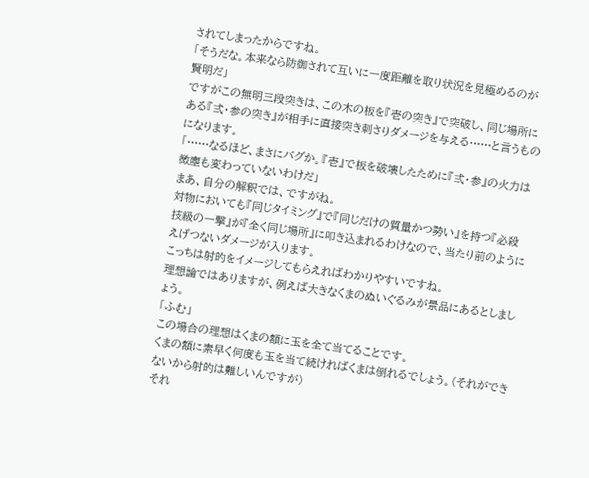されてしまったからですね。
「そうだな。本来なら防御されて互いに一度距離を取り状況を見極めるのが賢明だ」
ですがこの無明三段突きは、この木の板を『壱の突き』で突破し、同じ場所にある『弍・参の突き』が相手に直接突き刺さりダメージを与える……と言うものになります。
「……なるほど、まさにバグか。『壱』で板を破壊したために『弍・参』の火力は微塵も変わっていないわけだ」
まあ、自分の解釈では、ですがね。
対物においても『同じタイミング』で『同じだけの質量かつ勢い』を持つ『必殺技級の一撃』が『全く同じ場所』に叩き込まれるわけなので、当たり前のようにえげつないダメージが入ります。
こっちは射的をイメージしてもらえればわかりやすいですね。
理想論ではありますが、例えば大きなくまのぬいぐるみが景品にあるとしましょう。
「ふむ」
この場合の理想はくまの額に玉を全て当てることです。
くまの額に素早く何度も玉を当て続ければくまは倒れるでしょう。(それができないから射的は難しいんですが)
それ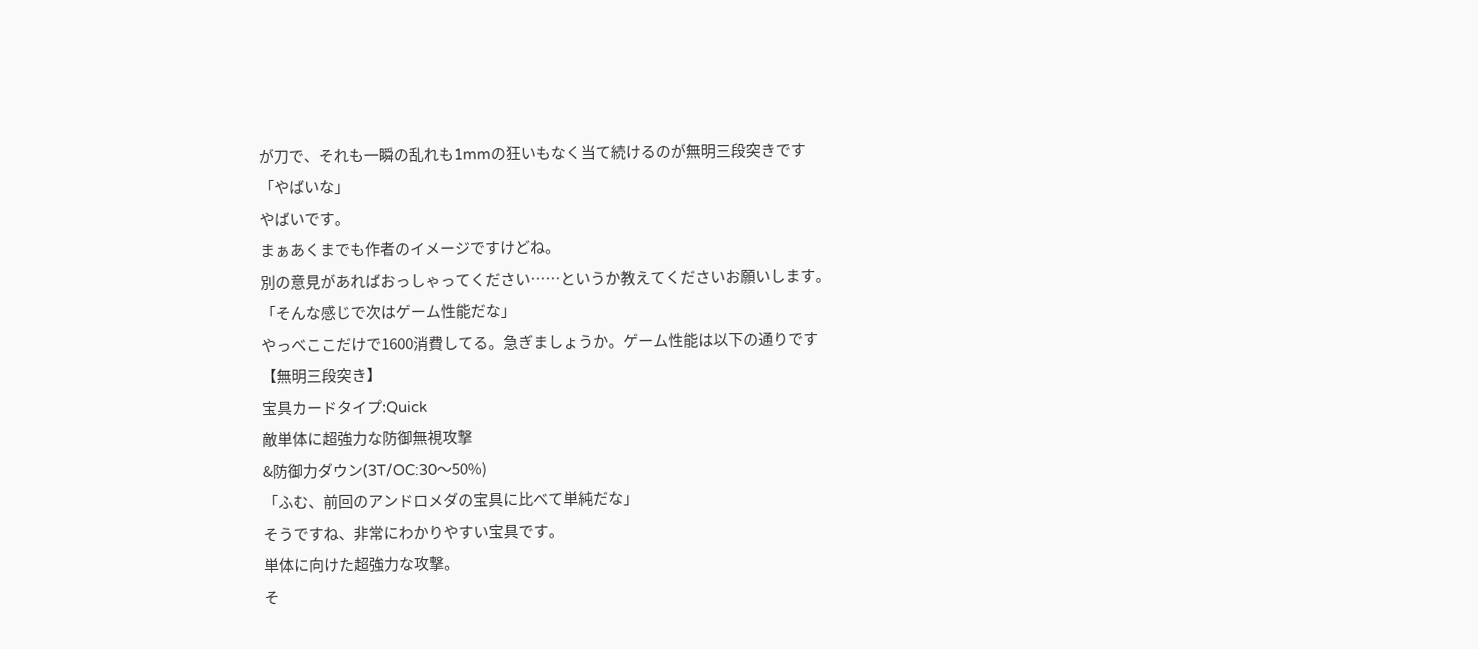が刀で、それも一瞬の乱れも1mmの狂いもなく当て続けるのが無明三段突きです
「やばいな」
やばいです。
まぁあくまでも作者のイメージですけどね。
別の意見があればおっしゃってください……というか教えてくださいお願いします。
「そんな感じで次はゲーム性能だな」
やっべここだけで1600消費してる。急ぎましょうか。ゲーム性能は以下の通りです
【無明三段突き】
宝具カードタイプ:Quick
敵単体に超強力な防御無視攻撃
&防御力ダウン(3T/OC:30〜50%)
「ふむ、前回のアンドロメダの宝具に比べて単純だな」
そうですね、非常にわかりやすい宝具です。
単体に向けた超強力な攻撃。
そ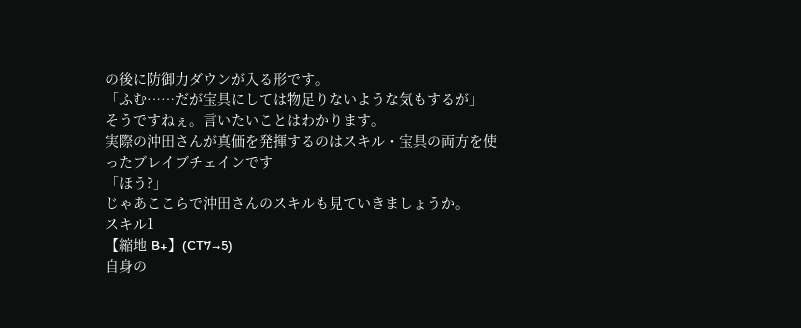の後に防御力ダウンが入る形です。
「ふむ……だが宝具にしては物足りないような気もするが」
そうですねぇ。言いたいことはわかります。
実際の沖田さんが真価を発揮するのはスキル・宝具の両方を使ったブレイブチェインです
「ほう?」
じゃあここらで沖田さんのスキルも見ていきましょうか。
スキル1
【縮地 B+】(CT7→5)
自身の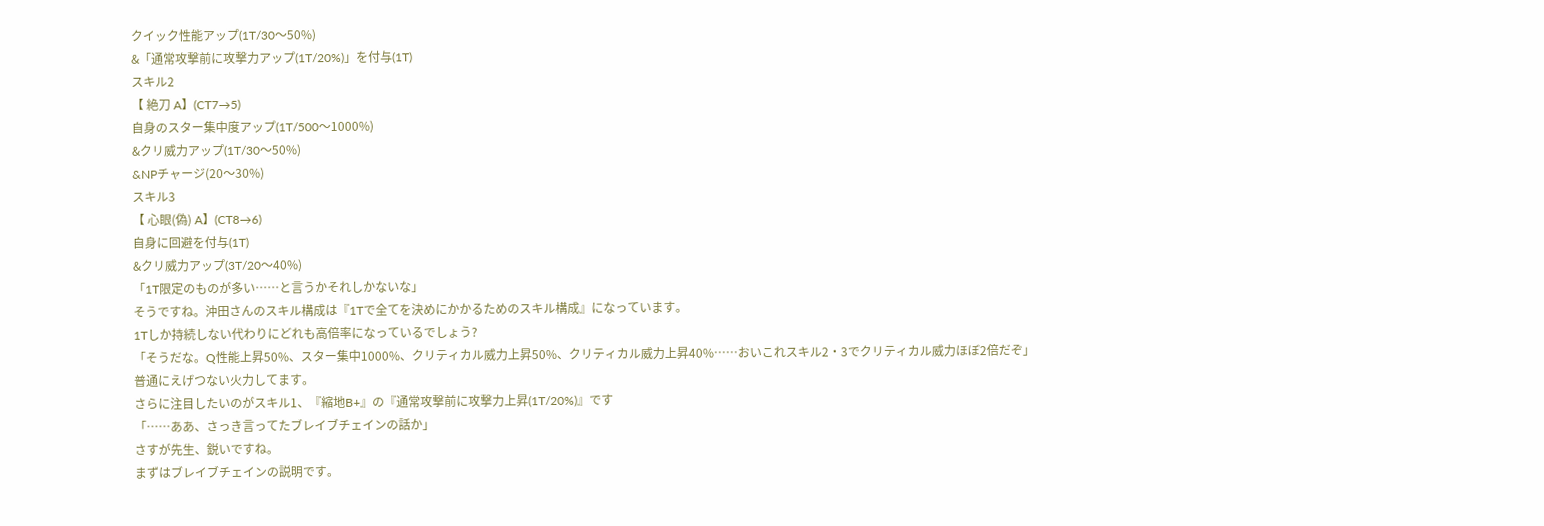クイック性能アップ(1T/30〜50%)
&「通常攻撃前に攻撃力アップ(1T/20%)」を付与(1T)
スキル2
【 絶刀 A】(CT7→5)
自身のスター集中度アップ(1T/500〜1000%)
&クリ威力アップ(1T/30〜50%)
&NPチャージ(20〜30%)
スキル3
【 心眼(偽) A】(CT8→6)
自身に回避を付与(1T)
&クリ威力アップ(3T/20〜40%)
「1T限定のものが多い……と言うかそれしかないな」
そうですね。沖田さんのスキル構成は『1Tで全てを決めにかかるためのスキル構成』になっています。
1Tしか持続しない代わりにどれも高倍率になっているでしょう?
「そうだな。Q性能上昇50%、スター集中1000%、クリティカル威力上昇50%、クリティカル威力上昇40%……おいこれスキル2・3でクリティカル威力ほぼ2倍だぞ」
普通にえげつない火力してます。
さらに注目したいのがスキル1、『縮地B+』の『通常攻撃前に攻撃力上昇(1T/20%)』です
「……ああ、さっき言ってたブレイブチェインの話か」
さすが先生、鋭いですね。
まずはブレイブチェインの説明です。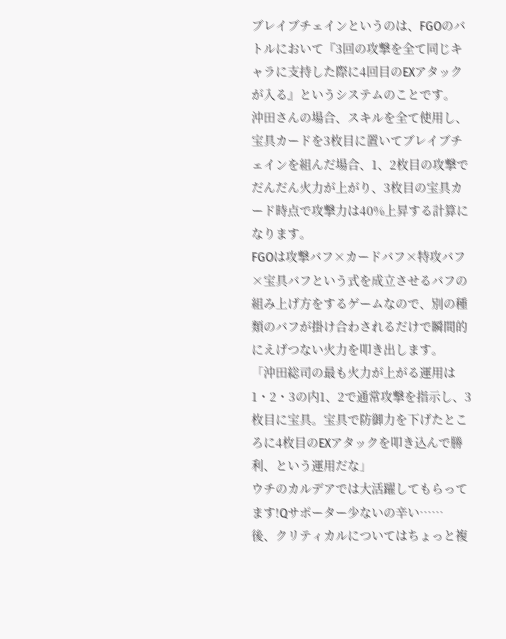ブレイブチェインというのは、FGOのバトルにおいて『3回の攻撃を全て同じキャラに支持した際に4回目のEXアタックが入る』というシステムのことです。
沖田さんの場合、スキルを全て使用し、宝具カードを3枚目に置いてブレイブチェインを組んだ場合、1、2枚目の攻撃でだんだん火力が上がり、3枚目の宝具カード時点で攻撃力は40%上昇する計算になります。
FGOは攻撃バフ×カードバフ×特攻バフ×宝具バフという式を成立させるバフの組み上げ方をするゲームなので、別の種類のバフが掛け合わされるだけで瞬間的にえげつない火力を叩き出します。
「沖田総司の最も火力が上がる運用は1・2・3の内1、2で通常攻撃を指示し、3枚目に宝具。宝具で防御力を下げたところに4枚目のEXアタックを叩き込んで勝利、という運用だな」
ウチのカルデアでは大活躍してもらってます!Qサポーター少ないの辛い……
後、クリティカルについてはちょっと複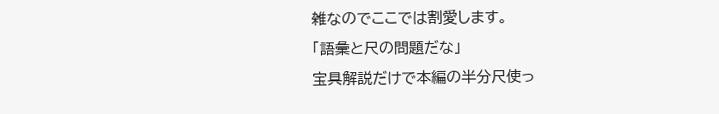雑なのでここでは割愛します。
「語彙と尺の問題だな」
宝具解説だけで本編の半分尺使っ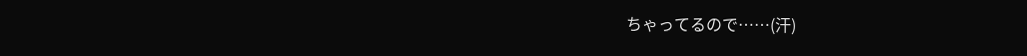ちゃってるので……(汗)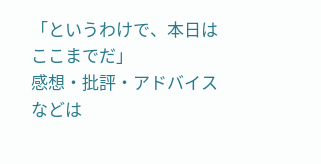「というわけで、本日はここまでだ」
感想・批評・アドバイスなどは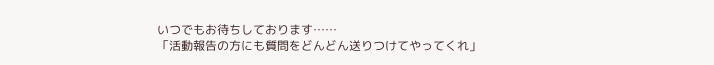いつでもお待ちしております……
「活動報告の方にも質問をどんどん送りつけてやってくれ」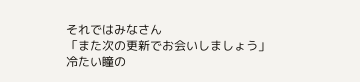それではみなさん
「また次の更新でお会いしましょう」
冷たい瞳の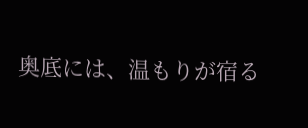奥底には、温もりが宿る